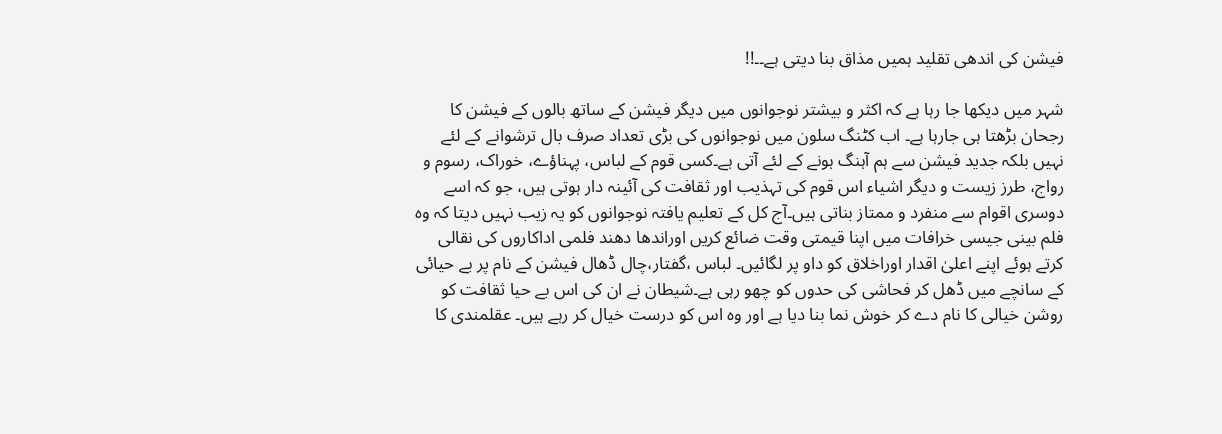فیشن کی اندھی تقلید ہمیں مذاق بنا دیتی ہے۔۔!!

شہر میں دیکھا جا رہا ہے کہ اکثر و بیشتر نوجوانوں میں دیگر فیشن کے ساتھ بالوں کے فیشن کا رجحان بڑھتا ہی جارہا ہے۔ اب کٹنگ سلون میں نوجوانوں کی بڑی تعداد صرف بال ترشوانے کے لئے نہیں بلکہ جدید فیشن سے ہم آہنگ ہونے کے لئے آتی ہے۔کسی قوم کے لباس، پہناؤے، خوراک، رسوم و رواج، طرز زیست و دیگر اشیاء اس قوم کی تہذیب اور ثقافت کی آئینہ دار ہوتی ہیں، جو کہ اسے دوسری اقوام سے منفرد و ممتاز بناتی ہیں۔آج کل کے تعلیم یافتہ نوجوانوں کو یہ زیب نہیں دیتا کہ وہ فلم بینی جیسی خرافات میں اپنا قیمتی وقت ضائع کریں اوراندھا دھند فلمی اداکاروں کی نقالی کرتے ہوئے اپنے اعلیٰ اقدار اوراخلاق کو داو پر لگائیں۔ لباس ،گفتار،چال ڈھال فیشن کے نام پر بے حیائی کے سانچے میں ڈھل کر فحاشی کی حدوں کو چھو رہی ہے۔شیطان نے ان کی اس بے حیا ثقافت کو روشن خیالی کا نام دے کر خوش نما بنا دیا ہے اور وہ اس کو درست خیال کر رہے ہیں۔ عقلمندی کا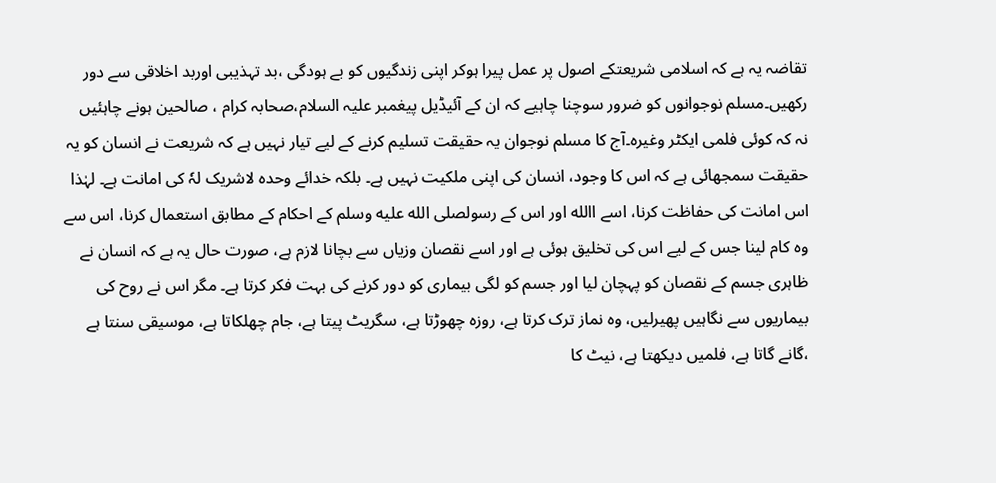تقاضہ یہ ہے کہ اسلامی شریعتکے اصول پر عمل پیرا ہوکر اپنی زندگیوں کو بے ہودگی ،بد تہذیبی اوربد اخلاقی سے دور رکھیں۔مسلم نوجوانوں کو ضرور سوچنا چاہیے کہ ان کے آئیڈیل پیغمبر علیہ السلام،صحابہ کرام ، صالحین ہونے چاہئیں نہ کہ کوئی فلمی ایکٹر وغیرہ۔آج کا مسلم نوجوان یہ حقیقت تسلیم کرنے کے لیے تیار نہیں ہے کہ شریعت نے انسان کو یہ حقیقت سمجھائی ہے کہ اس کا وجود، انسان کی اپنی ملکیت نہیں ہے۔ بلکہ خدائے وحدہ لاشریک لہٗ کی امانت ہے۔ لہٰذا اس امانت کی حفاظت کرنا، اسے االله اور اس کے رسولصلى الله عليه وسلم کے احکام کے مطابق استعمال کرنا، اس سے وہ کام لینا جس کے لیے اس کی تخلیق ہوئی ہے اور اسے نقصان وزیاں سے بچانا لازم ہے، صورت حال یہ ہے کہ انسان نے ظاہری جسم کے نقصان کو پہچان لیا اور جسم کو لگی بیماری کو دور کرنے کی بہت فکر کرتا ہے۔ مگر اس نے روح کی بیماریوں سے نگاہیں پھیرلیں، وہ نماز ترک کرتا ہے، روزہ چھوڑتا ہے، سگریٹ پیتا ہے، جام چھلکاتا ہے، موسیقی سنتا ہے ،گانے گاتا ہے، فلمیں دیکھتا ہے، نیٹ کا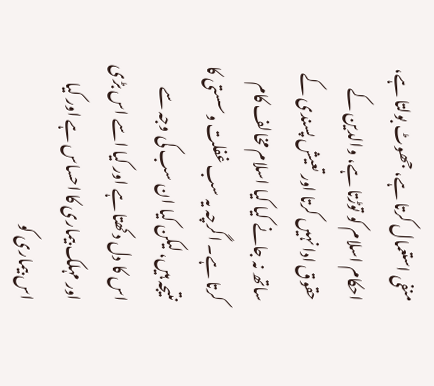منفی استعمال کرتا ہے، جھوٹ بولتا ہے، احکام اسلام کو توڑتا ہے، والدین کے حقوق ادا نہیں کرتا اور تعیش پسندی کے ساتھ نہ جانے کیا کیا اسلام مخالف کام کرتا ہے۔ اگرچہ یہ سب غفلت وسستی کا نتیجہ ہیں، لیکن کیا ان سب کی وجہ سے اس کا دل دکھتا ہے اور کیا اسے اس بڑی اور مہلک بیماری کا احساس ہے اور کیا اس بیماری کو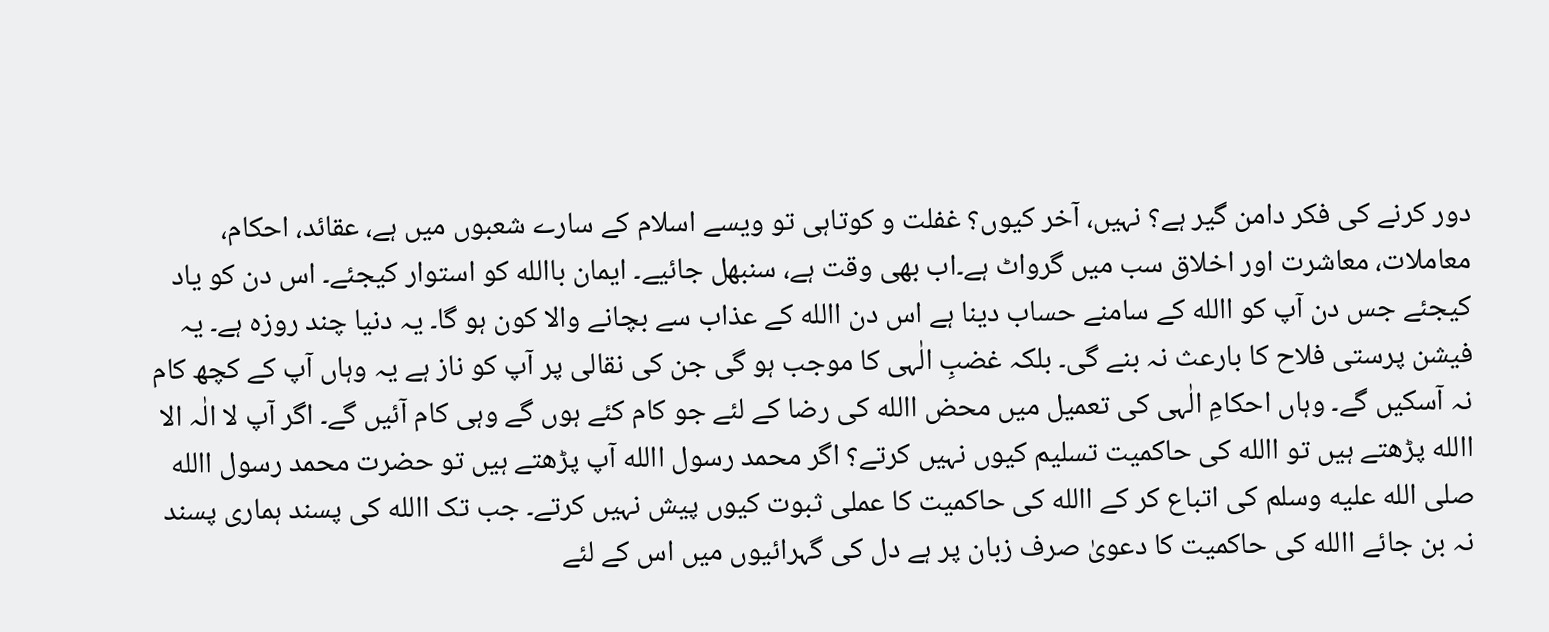دور کرنے کی فکر دامن گیر ہے؟ نہیں، آخر کیوں؟ غفلت و کوتاہی تو ویسے اسلام کے سارے شعبوں میں ہے، عقائد، احکام، معاملات، معاشرت اور اخلاق سب میں گرواٹ ہے۔اب بھی وقت ہے، سنبھل جائیے۔ ایمان باالله کو استوار کیجئے۔ اس دن کو یاد کیجئے جس دن آپ کو االله کے سامنے حساب دینا ہے اس دن االله کے عذاب سے بچانے والا کون ہو گا۔ یہ دنیا چند روزہ ہے۔ یہ فیشن پرستی فلاح کا بارعث نہ بنے گی۔ بلکہ غضبِ الٰہی کا موجب ہو گی جن کی نقالی پر آپ کو ناز ہے یہ وہاں آپ کے کچھ کام نہ آسکیں گے۔ وہاں احکامِ الٰہی کی تعمیل میں محض االله کی رضا کے لئے جو کام کئے ہوں گے وہی کام آئیں گے۔ اگر آپ لا الٰہ الا االله پڑھتے ہیں تو االله کی حاکمیت تسلیم کیوں نہیں کرتے؟ اگر محمد رسول االله آپ پڑھتے ہیں تو حضرت محمد رسول االله صلى الله عليه وسلم کی اتباع کر کے االله کی حاکمیت کا عملی ثبوت کیوں پیش نہیں کرتے۔ جب تک االله کی پسند ہماری پسند نہ بن جائے االله کی حاکمیت کا دعویٰ صرف زبان پر ہے دل کی گہرائیوں میں اس کے لئے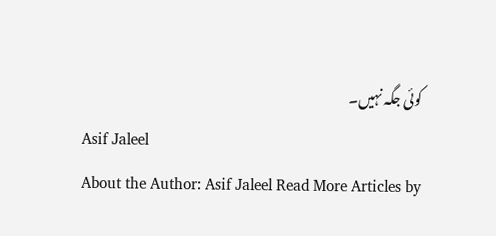کوئی جگہ نہیں۔
Asif Jaleel
About the Author: Asif Jaleel Read More Articles by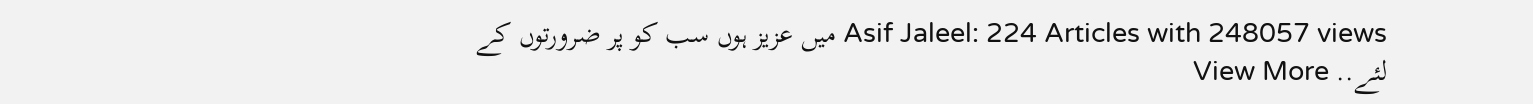Asif Jaleel: 224 Articles with 248057 views میں عزیز ہوں سب کو پر ضرورتوں کے لئے.. View More